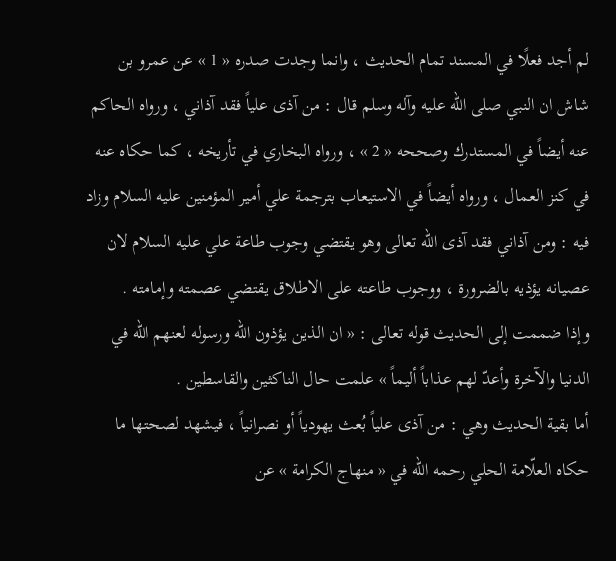لم أجد فعلًا في المسند تمام الحديث ، وانما وجدت صدره « 1 » عن عمرو بن شاش ان النبي صلى الله عليه وآله وسلم قال : من آذى علياً فقد آذاني ، ورواه الحاكم عنه أيضاً في المستدرك وصححه « 2 » ، ورواه البخاري في تأريخه ، كما حكاه عنه في كنز العمال ، ورواه أيضاً في الاستيعاب بترجمة علي أمير المؤمنين عليه السلام وزاد فيه : ومن آذاني فقد آذى اللّه تعالى وهو يقتضي وجوب طاعة علي عليه السلام لان عصيانه يؤذيه بالضرورة ، ووجوب طاعته على الاطلاق يقتضي عصمته وإمامته .
وإذا ضممت إلى الحديث قوله تعالى : « ان الذين يؤذون اللّه ورسوله لعنهم اللّه في الدنيا والآخرة وأعدّ لهم عذاباً أليماً » علمت حال الناكثين والقاسطين .
أما بقية الحديث وهي : من آذى علياً بُعث يهودياً أو نصرانياً ، فيشهد لصحتها ما حكاه العلّامة الحلي رحمه الله في « منهاج الكرامة » عن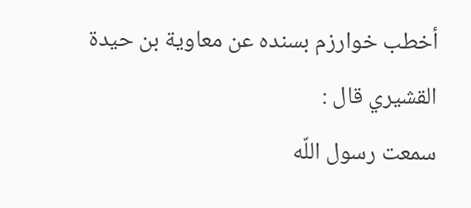أخطب خوارزم بسنده عن معاوية بن حيدة القشيري قال :
سمعت رسول اللّه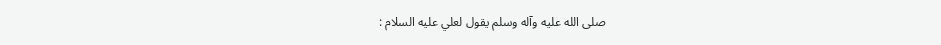صلى الله عليه وآله وسلم يقول لعلي عليه السلام :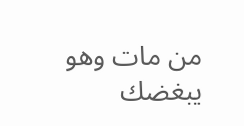من مات وهو يبغضك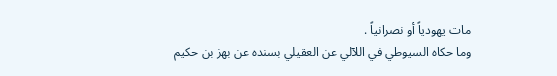مات يهودياً أو نصرانياً .
وما حكاه السيوطي في اللآلي عن العقيلي بسنده عن بهز بن حكيم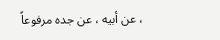، عن أبيه ، عن جده مرفوعاً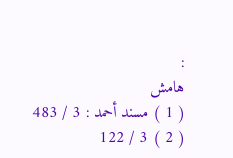:
هامش
( 1 ) مسند أحمد : 3 / 483
( 2 ) 3 / 122